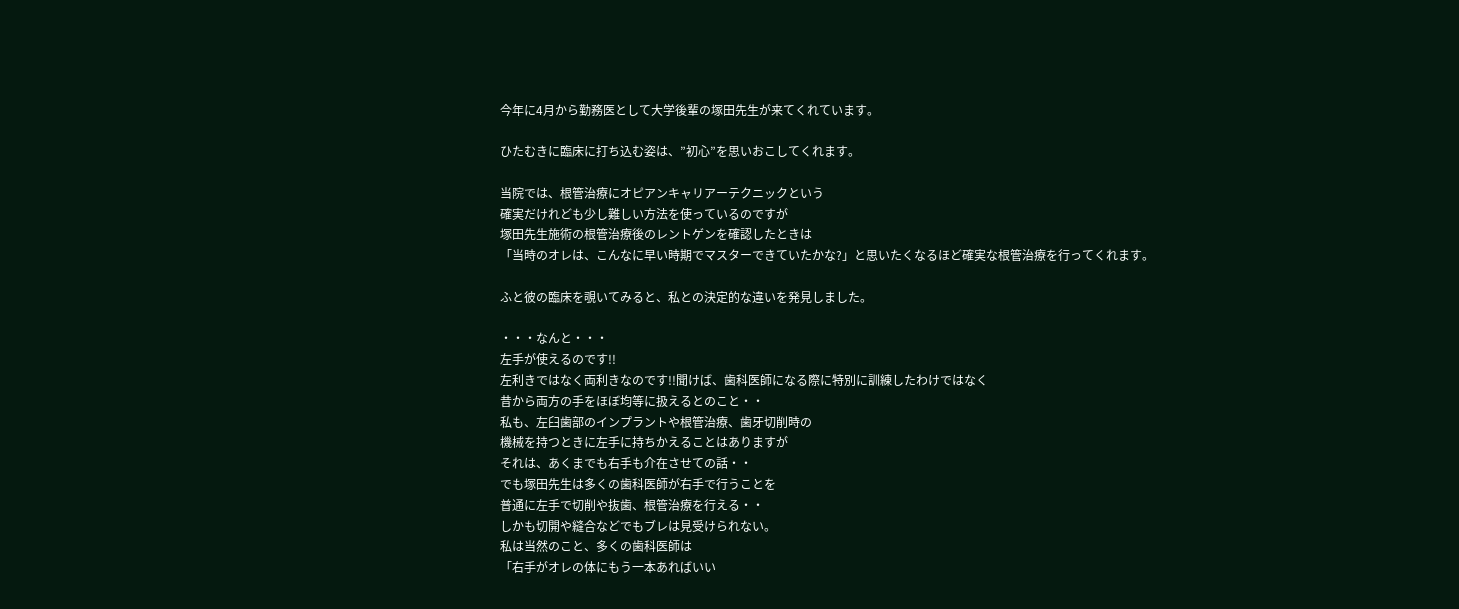今年に4月から勤務医として大学後輩の塚田先生が来てくれています。

ひたむきに臨床に打ち込む姿は、”初心”を思いおこしてくれます。

当院では、根管治療にオピアンキャリアーテクニックという
確実だけれども少し難しい方法を使っているのですが
塚田先生施術の根管治療後のレントゲンを確認したときは
「当時のオレは、こんなに早い時期でマスターできていたかな?」と思いたくなるほど確実な根管治療を行ってくれます。

ふと彼の臨床を覗いてみると、私との決定的な違いを発見しました。

・・・なんと・・・
左手が使えるのです!!
左利きではなく両利きなのです!!聞けば、歯科医師になる際に特別に訓練したわけではなく
昔から両方の手をほぼ均等に扱えるとのこと・・
私も、左臼歯部のインプラントや根管治療、歯牙切削時の
機械を持つときに左手に持ちかえることはありますが
それは、あくまでも右手も介在させての話・・
でも塚田先生は多くの歯科医師が右手で行うことを
普通に左手で切削や抜歯、根管治療を行える・・
しかも切開や縫合などでもブレは見受けられない。
私は当然のこと、多くの歯科医師は
「右手がオレの体にもう一本あればいい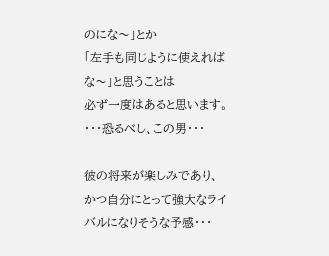のにな〜」とか
「左手も同じように使えればな〜」と思うことは
必ず一度はあると思います。
・・・恐るべし、この男・・・

彼の将来が楽しみであり、
かつ自分にとって強大なライバルになりそうな予感・・・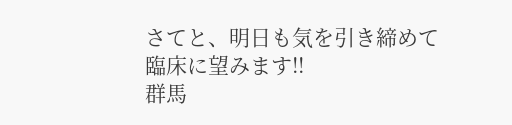さてと、明日も気を引き締めて臨床に望みます!!
群馬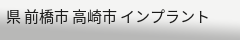県 前橋市 高崎市 インプラント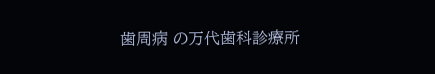歯周病 の万代歯科診療所